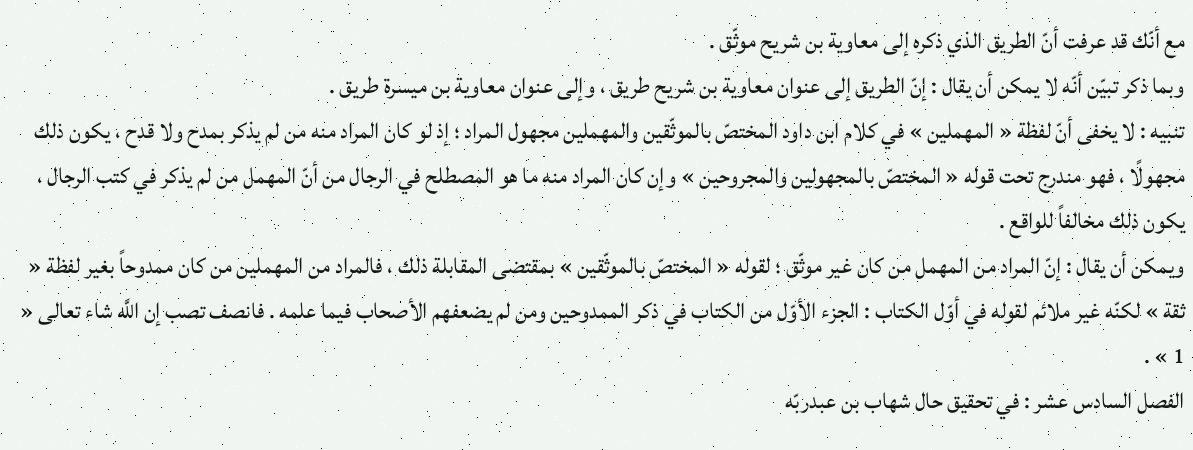مع أنّك قد عرفت أنّ الطريق الذي ذكره إلى معاوية بن شريح موثّق .
وبما ذكر تبيّن أنّه لا يمكن أن يقال : إنّ الطريق إلى عنوان معاوية بن شريح طريق ، وإلى عنوان معاوية بن ميسرة طريق .
تنبيه : لا يخفى أنّ لفظة « المهملين » في كلام ابن داود المختصّ بالموثّقين والمهملين مجهول المراد ؛ إذ لو كان المراد منه من لم يذكر بمدح ولا قدح ، يكون ذلك مجهولًا ، فهو مندرج تحت قوله « المختصّ بالمجهولين والمجروحين » وإن كان المراد منه ما هو المصطلح في الرجال من أنّ المهمل من لم يذكر في كتب الرجال ، يكون ذلك مخالفاً للواقع .
ويمكن أن يقال : إنّ المراد من المهمل من كان غير موثّق ؛ لقوله « المختصّ بالموثّقين » بمقتضى المقابلة ذلك ، فالمراد من المهملين من كان ممدوحاً بغير لفظة « ثقة » لكنّه غير ملائم لقوله في أوّل الكتاب : الجزء الأوّل من الكتاب في ذكر الممدوحين ومن لم يضعفهم الأصحاب فيما علمه . فانصف تصب إن اللَّه شاء تعالى « 1 » .
الفصل السادس عشر : في تحقيق حال شهاب بن عبدربّه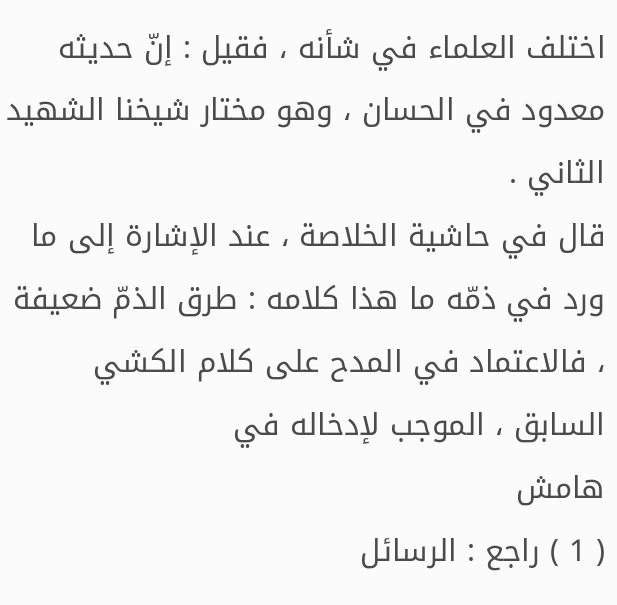اختلف العلماء في شأنه ، فقيل : إنّ حديثه معدود في الحسان ، وهو مختار شيخنا الشهيد الثاني .
قال في حاشية الخلاصة ، عند الإشارة إلى ما ورد في ذمّه ما هذا كلامه : طرق الذمّ ضعيفة ، فالاعتماد في المدح على كلام الكشي السابق ، الموجب لإدخاله في
هامش
( 1 ) راجع : الرسائل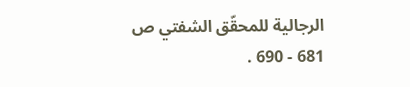الرجالية للمحقّق الشفتي ص 681 - 690 .